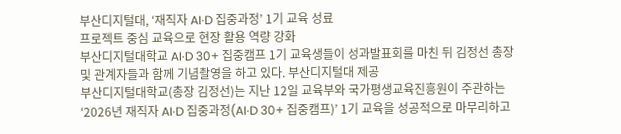부산디지털대, ‘재직자 AI·D 집중과정’ 1기 교육 성료
프로젝트 중심 교육으로 현장 활용 역량 강화
부산디지털대학교 AI·D 30+ 집중캠프 1기 교육생들이 성과발표회를 마친 뒤 김정선 총장 및 관계자들과 함께 기념촬영을 하고 있다. 부산디지털대 제공
부산디지털대학교(총장 김정선)는 지난 12일 교육부와 국가평생교육진흥원이 주관하는 ‘2026년 재직자 AI·D 집중과정(AI·D 30+ 집중캠프)’ 1기 교육을 성공적으로 마무리하고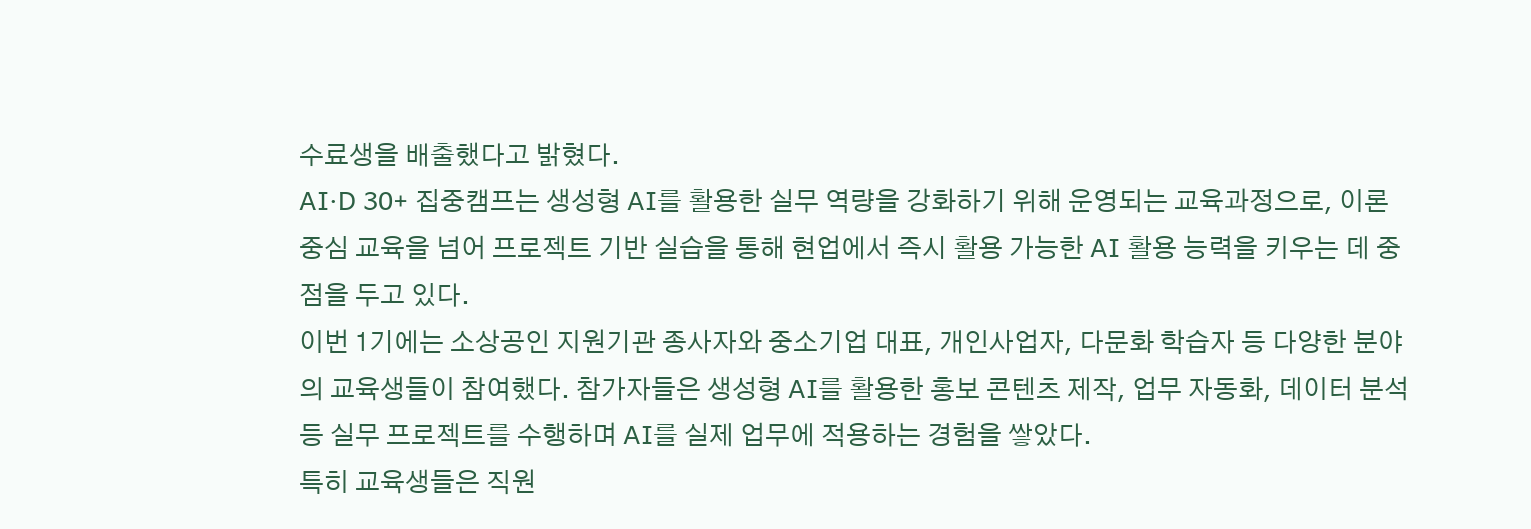수료생을 배출했다고 밝혔다.
AI·D 30+ 집중캠프는 생성형 AI를 활용한 실무 역량을 강화하기 위해 운영되는 교육과정으로, 이론 중심 교육을 넘어 프로젝트 기반 실습을 통해 현업에서 즉시 활용 가능한 AI 활용 능력을 키우는 데 중점을 두고 있다.
이번 1기에는 소상공인 지원기관 종사자와 중소기업 대표, 개인사업자, 다문화 학습자 등 다양한 분야의 교육생들이 참여했다. 참가자들은 생성형 AI를 활용한 홍보 콘텐츠 제작, 업무 자동화, 데이터 분석 등 실무 프로젝트를 수행하며 AI를 실제 업무에 적용하는 경험을 쌓았다.
특히 교육생들은 직원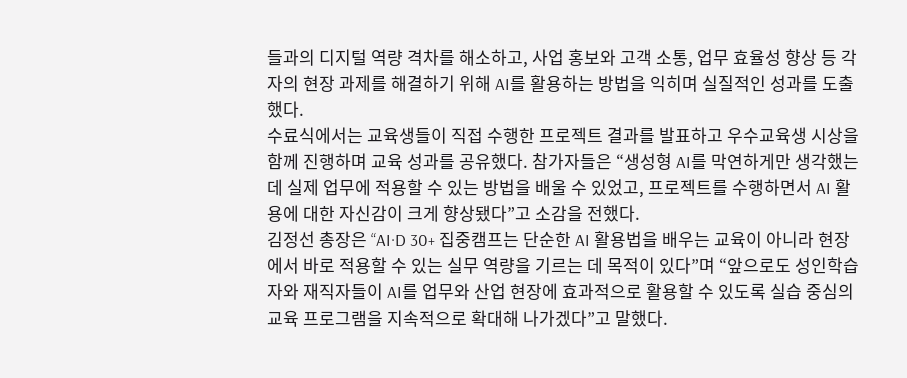들과의 디지털 역량 격차를 해소하고, 사업 홍보와 고객 소통, 업무 효율성 향상 등 각자의 현장 과제를 해결하기 위해 AI를 활용하는 방법을 익히며 실질적인 성과를 도출했다.
수료식에서는 교육생들이 직접 수행한 프로젝트 결과를 발표하고 우수교육생 시상을 함께 진행하며 교육 성과를 공유했다. 참가자들은 “생성형 AI를 막연하게만 생각했는데 실제 업무에 적용할 수 있는 방법을 배울 수 있었고, 프로젝트를 수행하면서 AI 활용에 대한 자신감이 크게 향상됐다”고 소감을 전했다.
김정선 총장은 “AI·D 30+ 집중캠프는 단순한 AI 활용법을 배우는 교육이 아니라 현장에서 바로 적용할 수 있는 실무 역량을 기르는 데 목적이 있다”며 “앞으로도 성인학습자와 재직자들이 AI를 업무와 산업 현장에 효과적으로 활용할 수 있도록 실습 중심의 교육 프로그램을 지속적으로 확대해 나가겠다”고 말했다.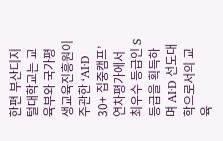한편 부산디지털대학교는 교육부와 국가평생교육진흥원이 주관한 ‘AI·D 30+ 집중캠프’ 연차평가에서 최우수 등급인 S등급을 획득하며 AI·D 선도대학으로서의 교육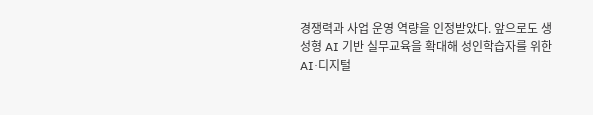경쟁력과 사업 운영 역량을 인정받았다. 앞으로도 생성형 AI 기반 실무교육을 확대해 성인학습자를 위한 AI·디지털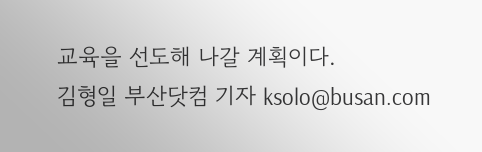교육을 선도해 나갈 계획이다.
김형일 부산닷컴 기자 ksolo@busan.com